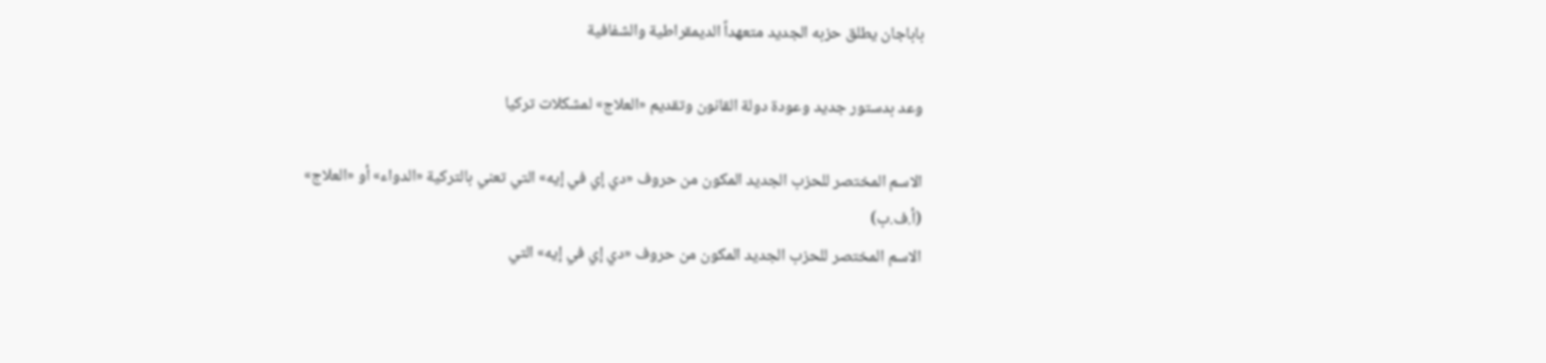باباجان يطلق حزبه الجديد متعهداً الديمقراطية والشفافية

وعد بدستور جديد وعودة دولة القانون وتقديم «العلاج» لمشكلات تركيا

الاسم المختصر للحزب الجديد المكون من حروف «دي إي في إيه» التي تعني بالتركية «الدواء» أو «العلاج» (أ.ف.ب)
الاسم المختصر للحزب الجديد المكون من حروف «دي إي في إيه» التي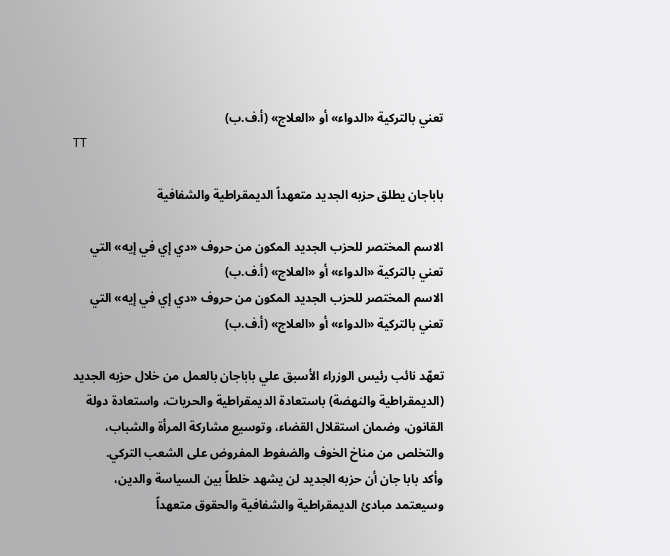تعني بالتركية «الدواء» أو «العلاج» (أ.ف.ب)
TT

باباجان يطلق حزبه الجديد متعهداً الديمقراطية والشفافية

الاسم المختصر للحزب الجديد المكون من حروف «دي إي في إيه» التي تعني بالتركية «الدواء» أو «العلاج» (أ.ف.ب)
الاسم المختصر للحزب الجديد المكون من حروف «دي إي في إيه» التي تعني بالتركية «الدواء» أو «العلاج» (أ.ف.ب)

تعهّد نائب رئيس الوزراء الأسبق علي باباجان بالعمل من خلال حزبه الجديد (الديمقراطية والنهضة) باستعادة الديمقراطية والحريات، واستعادة دولة القانون، وضمان استقلال القضاء، وتوسيع مشاركة المرأة والشباب، والتخلص من مناخ الخوف والضغوط المفروض على الشعب التركي.
وأكد بابا جان أن حزبه الجديد لن يشهد خلطاً بين السياسة والدين، وسيعتمد مبادئ الديمقراطية والشفافية والحقوق متعهداً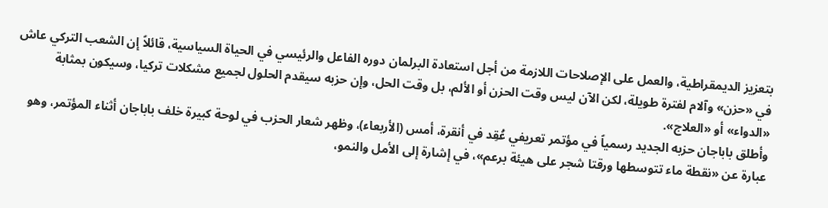بتعزيز الديمقراطية، والعمل على الإصلاحات اللازمة من أجل استعادة البرلمان دوره الفاعل والرئيسي في الحياة السياسية، قائلاً إن الشعب التركي عاش في «حزن» وآلام لفترة طويلة، لكن الآن ليس وقت الحزن أو الألم، بل وقت الحل، وإن حزبه سيقدم الحلول لجميع مشكلات تركيا، وسيكون بمثابة «الدواء» أو «العلاج».
وأطلق باباجان حزبه الجديد رسمياً في مؤتمر تعريفي عُقِد في أنقرة، أمس (الأربعاء)، وظهر شعار الحزب في لوحة كبيرة خلف باباجان أثناء المؤتمر، وهو عبارة عن «نقطة ماء تتوسطها ورقتا شجر على هيئة برعم»، في إشارة إلى الأمل والنمو،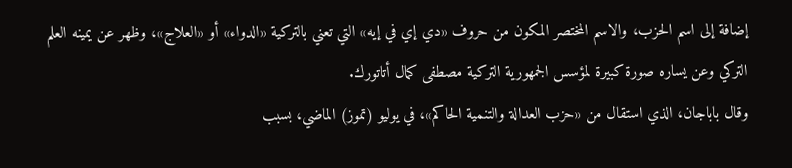إضافة إلى اسم الحزب، والاسم المختصر المكون من حروف «دي إي في إيه» التي تعني بالتركية «الدواء» أو «العلاج»، وظهر عن يمينه العلم التركي وعن يساره صورة كبيرة لمؤسس الجمهورية التركية مصطفى كمال أتاتورك.
وقال باباجان، الذي استقال من «حزب العدالة والتنمية الحاكم»، في يوليو (تموز) الماضي، بسبب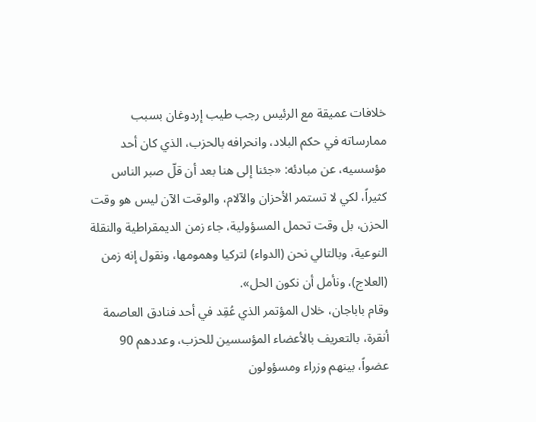خلافات عميقة مع الرئيس رجب طيب إردوغان بسبب ممارساته في حكم البلاد، وانحرافه بالحزب، الذي كان أحد مؤسسيه، عن مبادئه: «جئنا إلى هنا بعد أن قلّ صبر الناس كثيراً، لكي لا تستمر الأحزان والآلام، والوقت الآن ليس هو وقت الحزن، بل وقت تحمل المسؤولية، جاء زمن الديمقراطية والنقلة النوعية، وبالتالي نحن (الدواء) لتركيا وهمومها، ونقول إنه زمن (العلاج)، ونأمل أن نكون الحل».
وقام باباجان، خلال المؤتمر الذي عُقِد في أحد فنادق العاصمة أنقرة، بالتعريف بالأعضاء المؤسسين للحزب، وعددهم 90 عضواً، بينهم وزراء ومسؤولون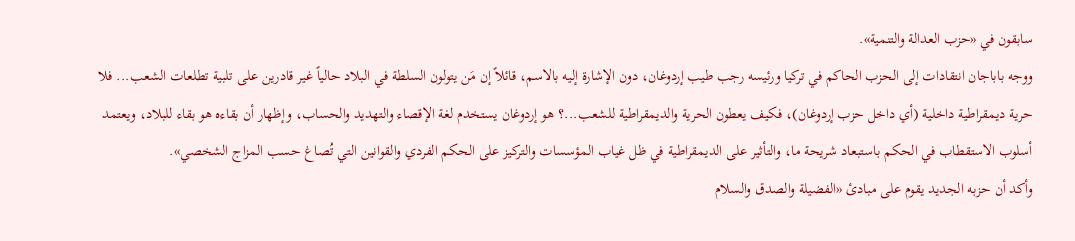سابقون في «حزب العدالة والتنمية».
ووجه باباجان انتقادات إلى الحزب الحاكم في تركيا ورئيسه رجب طيب إردوغان، دون الإشارة إليه بالاسم، قائلاً إن مَن يتولون السلطة في البلاد حالياً غير قادرين على تلبية تطلعات الشعب... فلا حرية ديمقراطية داخلية (أي داخل حزب إردوغان)، فكيف يعطون الحرية والديمقراطية للشعب...؟ هو إردوغان يستخدم لغة الإقصاء والتهديد والحساب، وإظهار أن بقاءه هو بقاء للبلاد، ويعتمد أسلوب الاستقطاب في الحكم باستبعاد شريحة ما، والتأثير على الديمقراطية في ظل غياب المؤسسات والتركيز على الحكم الفردي والقوانين التي تُصاغ حسب المزاج الشخصي».
وأكد أن حزبه الجديد يقوم على مبادئ «الفضيلة والصدق والسلام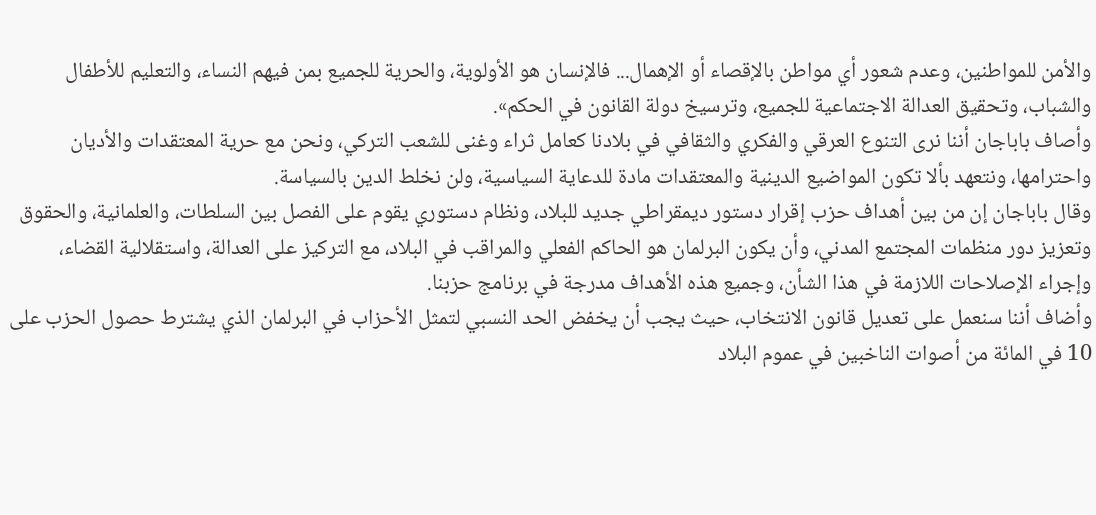والأمن للمواطنين، وعدم شعور أي مواطن بالإقصاء أو الإهمال... فالإنسان هو الأولوية، والحرية للجميع بمن فيهم النساء، والتعليم للأطفال والشباب، وتحقيق العدالة الاجتماعية للجميع، وترسيخ دولة القانون في الحكم».
وأصاف باباجان أننا نرى التنوع العرقي والفكري والثقافي في بلادنا كعامل ثراء وغنى للشعب التركي، ونحن مع حرية المعتقدات والأديان واحترامها، ونتعهد بألا تكون المواضيع الدينية والمعتقدات مادة للدعاية السياسية، ولن نخلط الدين بالسياسة.
وقال باباجان إن من بين أهداف حزب إقرار دستور ديمقراطي جديد للبلاد، ونظام دستوري يقوم على الفصل بين السلطات، والعلمانية، والحقوق وتعزيز دور منظمات المجتمع المدني، وأن يكون البرلمان هو الحاكم الفعلي والمراقب في البلاد، مع التركيز على العدالة، واستقلالية القضاء، وإجراء الإصلاحات اللازمة في هذا الشأن، وجميع هذه الأهداف مدرجة في برنامج حزبنا.
وأضاف أننا سنعمل على تعديل قانون الانتخاب، حيث يجب أن يخفض الحد النسبي لتمثل الأحزاب في البرلمان الذي يشترط حصول الحزب على 10 في المائة من أصوات الناخبين في عموم البلاد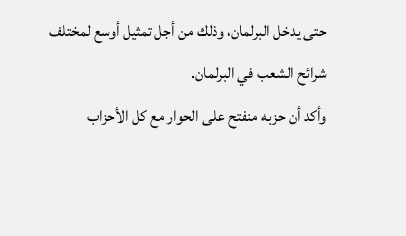حتى يدخل البرلمان، وذلك من أجل تمثيل أوسع لمختلف شرائح الشعب في البرلمان.
وأكد أن حزبه منفتح على الحوار مع كل الأحزاب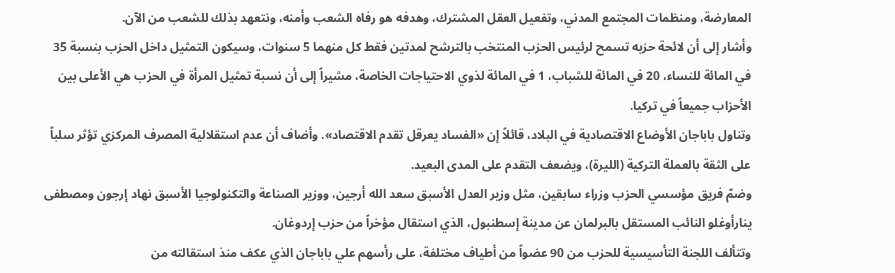المعارضة، ومنظمات المجتمع المدني، وتفعيل العقل المشترك، وهدفه هو رفاه الشعب وأمنه، ونتعهد بذلك للشعب من الآن.
وأشار إلى أن لائحة حزبه تسمح لرئيس الحزب المنتخب بالترشح لمدتين فقط كل منهما 5 سنوات، وسيكون التمثيل داخل الحزب بنسبة 35 في المائة للنساء، 20 في المائة للشباب، 1 في المائة لذوي الاحتياجات الخاصة، مشيراً إلى أن نسبة تمثيل المرأة في الحزب هي الأعلى بين الأحزاب جميعاً في تركيا.
وتناول باباجان الأوضاع الاقتصادية في البلاد، قائلاً إن «الفساد يعرقل تقدم الاقتصاد». وأضاف أن عدم استقلالية المصرف المركزي تؤثر سلباً على الثقة بالعملة التركية (الليرة)، ويضعف التقدم على المدى البعيد.
وضمّ فريق مؤسسي الحزب وزراء سابقين، مثل وزير العدل الأسبق سعد الله أرجين، ووزير الصناعة والتكنولوجيا الأسبق نهاد إرجون ومصطفى ينارأوغلو النائب المستقل بالبرلمان عن مدينة إسطنبول، الذي استقال مؤخراً من حزب إردوغان.
وتتألف اللجنة التأسيسية للحزب من 90 عضواً من أطياف مختلفة، على رأسهم علي باباجان الذي عكف منذ استقالته من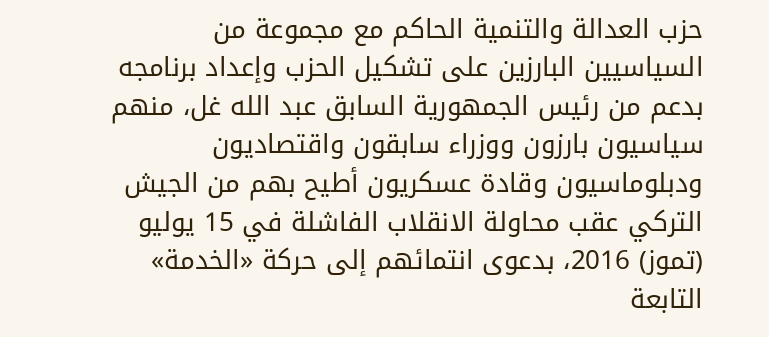حزب العدالة والتنمية الحاكم مع مجموعة من السياسيين البارزين على تشكيل الحزب وإعداد برنامجه بدعم من رئيس الجمهورية السابق عبد الله غل، منهم سياسيون بارزون ووزراء سابقون واقتصاديون ودبلوماسيون وقادة عسكريون أطيح بهم من الجيش التركي عقب محاولة الانقلاب الفاشلة في 15 يوليو (تموز) 2016، بدعوى انتمائهم إلى حركة «الخدمة» التابعة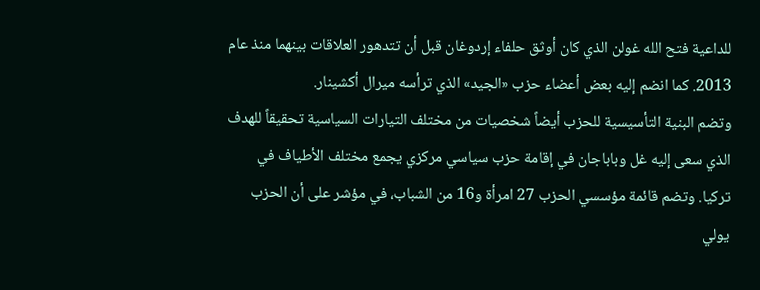للداعية فتح الله غولن الذي كان أوثق حلفاء إردوغان قبل أن تتدهور العلاقات بينهما منذ عام 2013. كما انضم إليه بعض أعضاء حزب «الجيد» الذي ترأسه ميرال أكشينار.
وتضم البنية التأسيسية للحزب أيضاً شخصيات من مختلف التيارات السياسية تحقيقاً للهدف الذي سعى إليه غل وباباجان في إقامة حزب سياسي مركزي يجمع مختلف الأطياف في تركيا. وتضم قائمة مؤسسي الحزب 27 امرأة و16 من الشباب، في مؤشر على أن الحزب يولي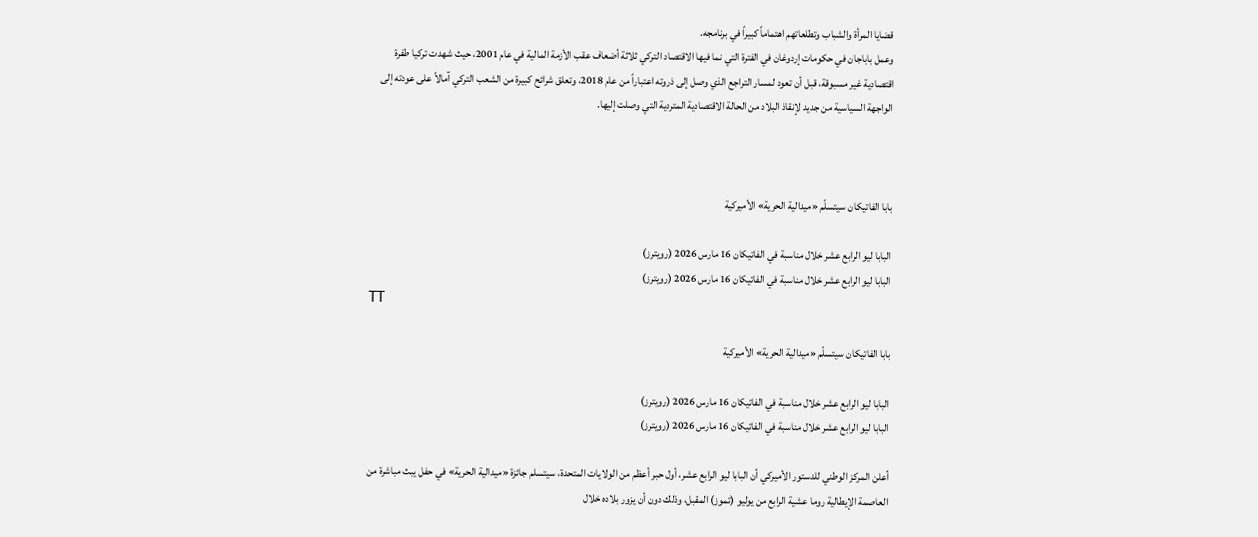قضايا المرأة والشباب وتطلعاتهم اهتماماً كبيراً في برنامجه.
وعمل باباجان في حكومات إردوغان في الفترة التي نما فيها الاقتصاد التركي ثلاثة أضعاف عقب الأزمة المالية في عام 2001، حيث شهدت تركيا طفرة اقتصادية غير مسبوقة، قبل أن تعود لمسار التراجع الذي وصل إلى ذروته اعتباراً من عام 2018، وتعلق شرائح كبيرة من الشعب التركي آمالاً على عودته إلى الواجهة السياسية من جديد لإنقاذ البلاد من الحالة الاقتصادية المتردية التي وصلت إليها.



بابا الفاتيكان سيتسلّم «ميدالية الحرية» الأميركية

البابا ليو الرابع عشر خلال مناسبة في الفاتيكان 16 مارس 2026 (رويترز)
البابا ليو الرابع عشر خلال مناسبة في الفاتيكان 16 مارس 2026 (رويترز)
TT

بابا الفاتيكان سيتسلّم «ميدالية الحرية» الأميركية

البابا ليو الرابع عشر خلال مناسبة في الفاتيكان 16 مارس 2026 (رويترز)
البابا ليو الرابع عشر خلال مناسبة في الفاتيكان 16 مارس 2026 (رويترز)

أعلن المركز الوطني للدستور الأميركي أن البابا ليو الرابع عشر، أول حبر أعظم من الولايات المتحدة، سيتسلم جائزة «ميدالية الحرية» في حفل يبث مباشرة من العاصمة الإيطالية روما عشية الرابع من يوليو (تموز) المقبل، وذلك دون أن يزور بلاده خلال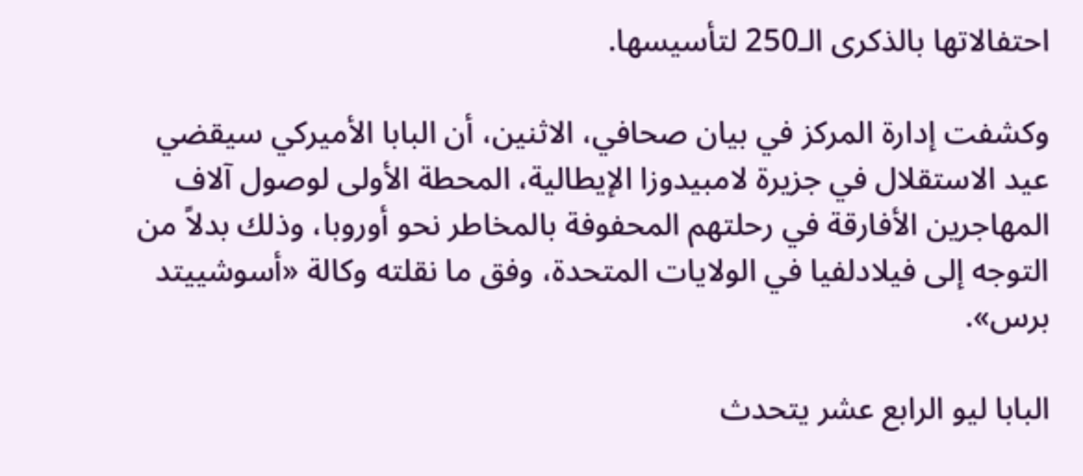احتفالاتها بالذكرى الـ250 لتأسيسها.

وكشفت إدارة المركز في بيان صحافي، الاثنين، أن البابا الأميركي سيقضي عيد الاستقلال في جزيرة لامبيدوزا الإيطالية، المحطة الأولى لوصول آلاف المهاجرين الأفارقة في رحلتهم المحفوفة بالمخاطر نحو أوروبا، وذلك بدلاً من التوجه إلى فيلادلفيا في الولايات المتحدة، وفق ما نقلته وكالة «أسوشييتد برس».

البابا ليو الرابع عشر يتحدث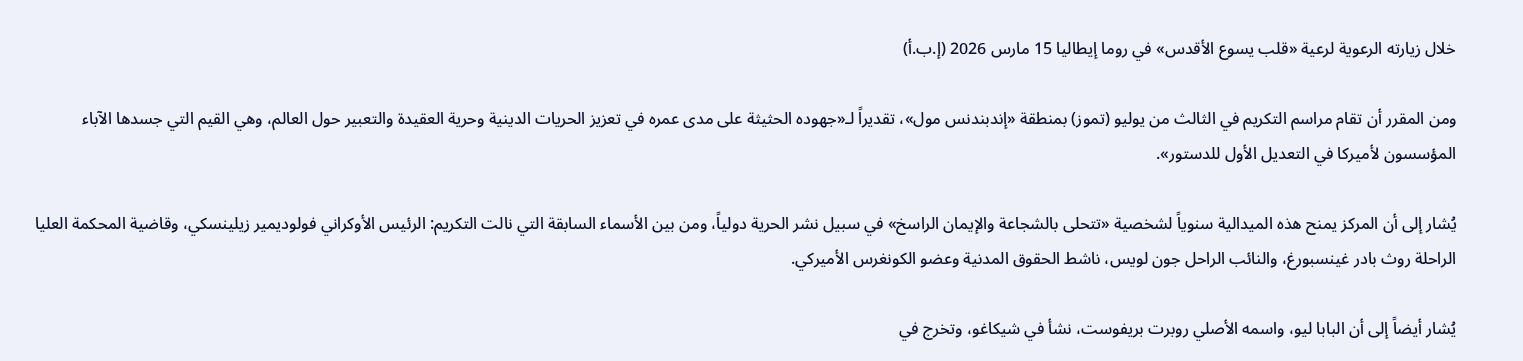خلال زيارته الرعوية لرعية «قلب يسوع الأقدس» في روما إيطاليا 15 مارس 2026 (إ.ب.أ)

ومن المقرر أن تقام مراسم التكريم في الثالث من يوليو (تموز) بمنطقة «إندبندنس مول»، تقديراً لـ«جهوده الحثيثة على مدى عمره في تعزيز الحريات الدينية وحرية العقيدة والتعبير حول العالم، وهي القيم التي جسدها الآباء المؤسسون لأميركا في التعديل الأول للدستور».

يُشار إلى أن المركز يمنح هذه الميدالية سنوياً لشخصية «تتحلى بالشجاعة والإيمان الراسخ» في سبيل نشر الحرية دولياً، ومن بين الأسماء السابقة التي نالت التكريم: الرئيس الأوكراني فولوديمير زيلينسكي، وقاضية المحكمة العليا الراحلة روث بادر غينسبورغ، والنائب الراحل جون لويس، ناشط الحقوق المدنية وعضو الكونغرس الأميركي.

يُشار أيضاً إلى أن البابا ليو، واسمه الأصلي روبرت بريفوست، نشأ في شيكاغو، وتخرج في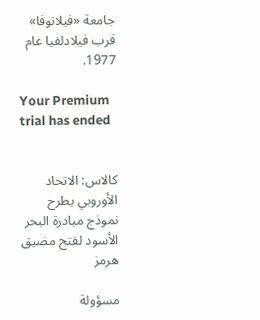جامعة «فيلانوفا» قرب فيلادلفيا عام 1977.

Your Premium trial has ended


كالاس: الاتحاد الأوروبي يطرح نموذج مبادرة البحر الأسود لفتح مضيق هرمز

مسؤولة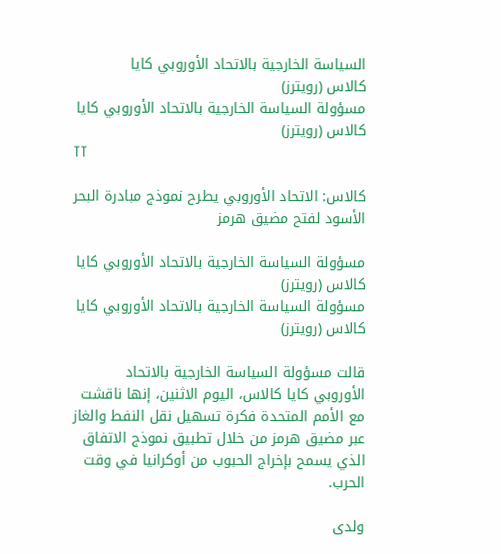السياسة الخارجية بالاتحاد الأوروبي كايا كالاس ‌(رويترز)
مسؤولة السياسة الخارجية بالاتحاد الأوروبي كايا كالاس ‌(رويترز)
TT

كالاس: الاتحاد الأوروبي يطرح نموذج مبادرة البحر الأسود لفتح مضيق هرمز

مسؤولة السياسة الخارجية بالاتحاد الأوروبي كايا كالاس ‌(رويترز)
مسؤولة السياسة الخارجية بالاتحاد الأوروبي كايا كالاس ‌(رويترز)

قالت مسؤولة السياسة الخارجية بالاتحاد الأوروبي كايا كالاس، اليوم ‌الاثنين، إنها ناقشت مع الأمم المتحدة فكرة تسهيل نقل النفط والغاز عبر مضيق هرمز من خلال تطبيق نموذج الاتفاق الذي يسمح بإخراج الحبوب من أوكرانيا في وقت الحرب.

ولدى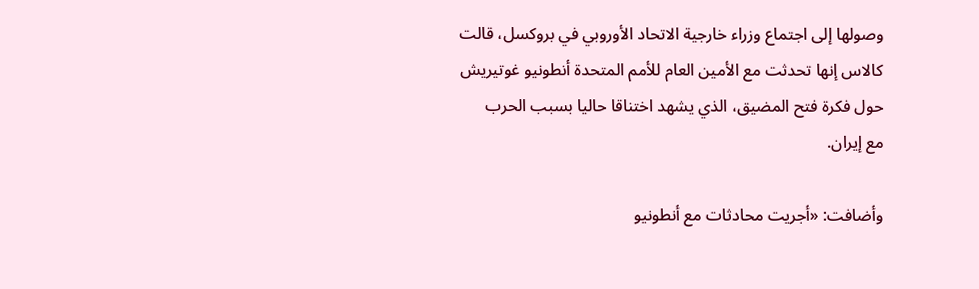وصولها إلى اجتماع وزراء خارجية الاتحاد الأوروبي في بروكسل، قالت كالاس إنها تحدثت مع الأمين العام للأمم المتحدة أنطونيو غوتيريش حول فكرة فتح المضيق، الذي يشهد اختناقا حاليا بسبب ‌الحرب مع ‌إيران.

وأضافت: «أجريت محادثات مع أنطونيو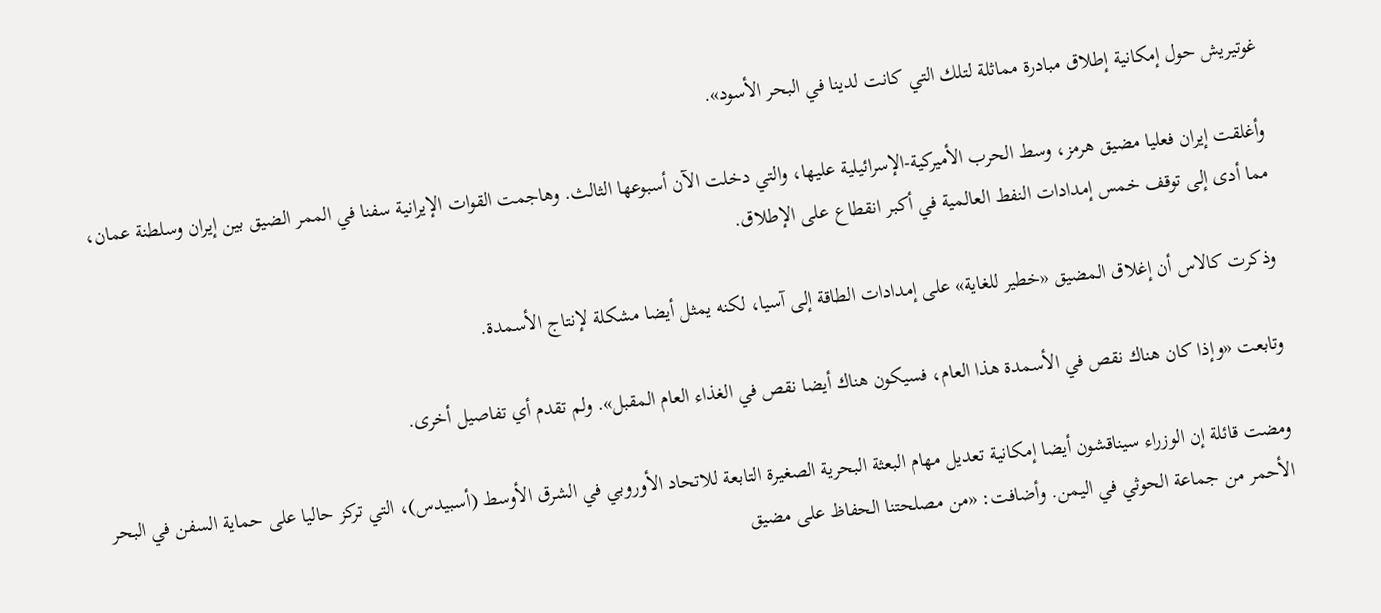غوتيريش ‌حول إمكانية إطلاق مبادرة مماثلة لتلك التي كانت لدينا في البحر الأسود».

وأغلقت إيران فعليا مضيق هرمز، وسط الحرب الأميركية-الإسرائيلية عليها، والتي دخلت الآن أسبوعها الثالث. وهاجمت القوات الإيرانية سفنا في الممر الضيق بين إيران وسلطنة عمان، مما أدى إلى توقف خمس إمدادات النفط العالمية في أكبر انقطاع على الإطلاق.

وذكرت كالاس أن إغلاق المضيق «خطير ‌للغاية» على إمدادات الطاقة إلى ‌آسيا، لكنه يمثل أيضا مشكلة لإنتاج الأسمدة.

وتابعت «وإذا كان ‌هناك نقص في الأسمدة هذا العام، فسيكون هناك أيضا ‌نقص في الغذاء العام المقبل». ولم تقدم أي تفاصيل أخرى.

ومضت قائلة إن الوزراء سيناقشون أيضا إمكانية تعديل مهام البعثة البحرية الصغيرة التابعة للاتحاد الأوروبي في الشرق ‌الأوسط (أسبيدس)، التي تركز حاليا على حماية السفن في البحر الأحمر من جماعة الحوثي في اليمن. وأضافت: «من مصلحتنا الحفاظ على مضيق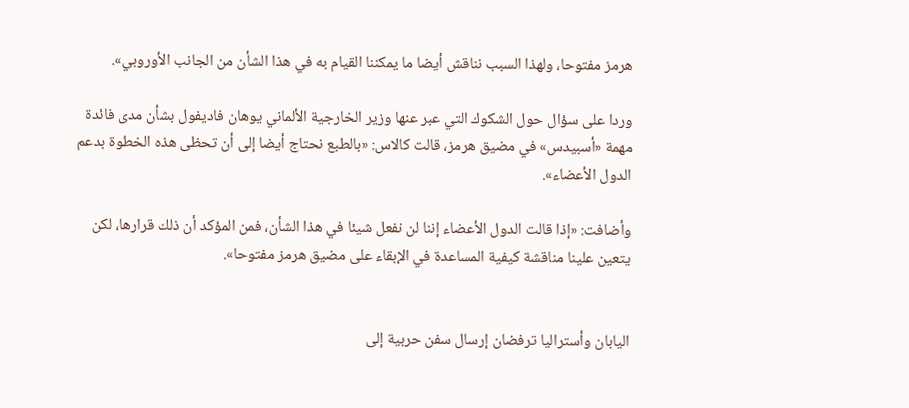هرمز مفتوحا، ولهذا السبب نناقش أيضا ما يمكننا القيام به في هذا الشأن من الجانب الأوروبي».

وردا على سؤال حول الشكوك التي عبر عنها وزير الخارجية الألماني يوهان فاديفول بشأن مدى فائدة مهمة «أسبيدس» في مضيق هرمز، قالت كالاس: «بالطبع نحتاج أيضا إلى أن تحظى هذه الخطوة بدعم الدول الأعضاء».

وأضافت: «إذا قالت الدول الأعضاء إننا لن نفعل شيئا في هذا الشأن، فمن المؤكد أن ذلك قرارها، لكن يتعين علينا مناقشة كيفية المساعدة في الإبقاء على مضيق هرمز مفتوحا».


اليابان وأستراليا ترفضان إرسال سفن حربية إلى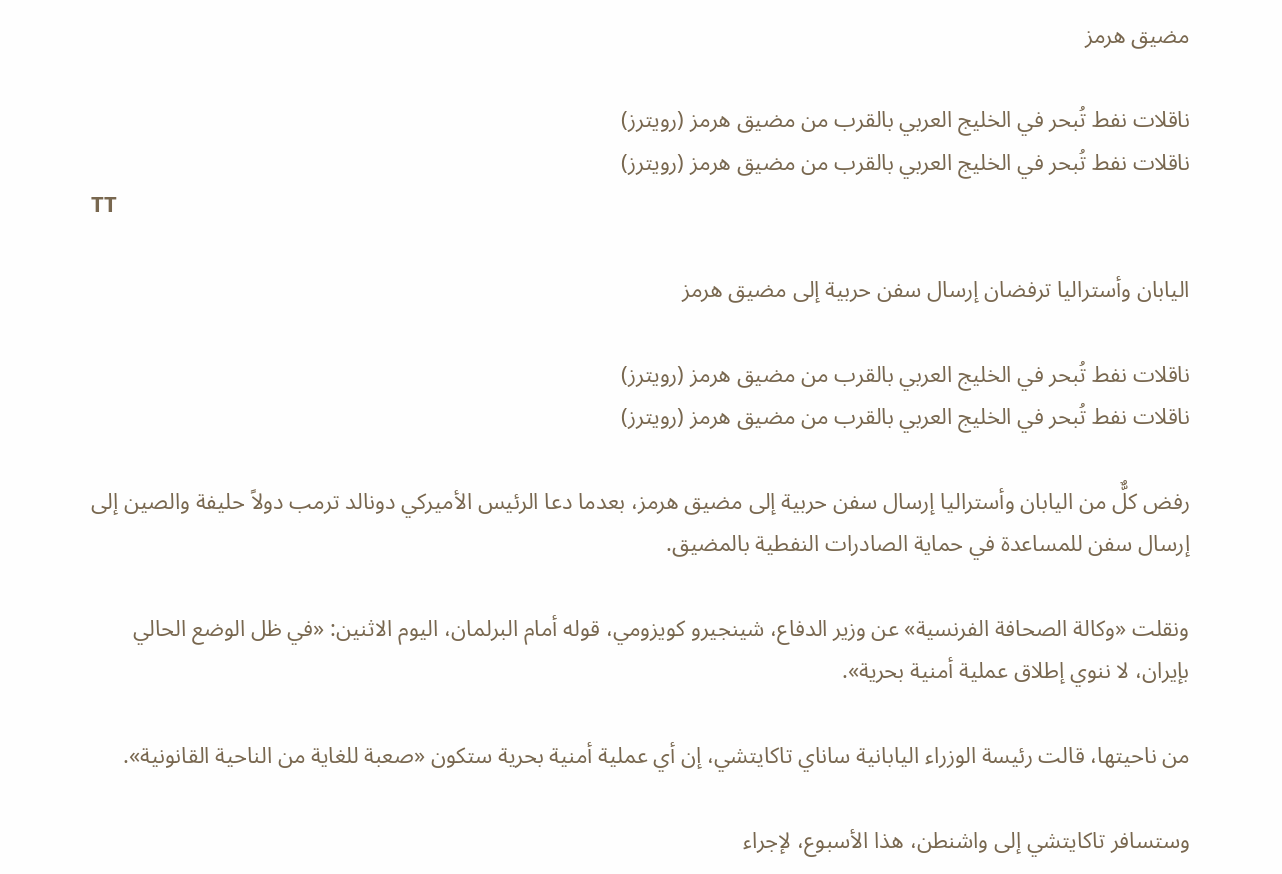مضيق هرمز

ناقلات نفط تُبحر في الخليج العربي بالقرب من مضيق هرمز (رويترز)
ناقلات نفط تُبحر في الخليج العربي بالقرب من مضيق هرمز (رويترز)
TT

اليابان وأستراليا ترفضان إرسال سفن حربية إلى مضيق هرمز

ناقلات نفط تُبحر في الخليج العربي بالقرب من مضيق هرمز (رويترز)
ناقلات نفط تُبحر في الخليج العربي بالقرب من مضيق هرمز (رويترز)

رفض كلٌّ من اليابان وأستراليا إرسال سفن حربية إلى مضيق هرمز، بعدما دعا الرئيس الأميركي دونالد ترمب دولاً حليفة والصين إلى إرسال سفن للمساعدة في حماية الصادرات النفطية بالمضيق.

ونقلت «وكالة الصحافة الفرنسية» عن وزير الدفاع، شينجيرو كويزومي، قوله أمام البرلمان، اليوم الاثنين: «في ظل الوضع الحالي بإيران، لا ننوي إطلاق عملية أمنية بحرية».

من ناحيتها، قالت رئيسة الوزراء اليابانية ساناي تاكايتشي، إن أي عملية أمنية بحرية ستكون «صعبة للغاية من الناحية القانونية».

وستسافر تاكايتشي إلى واشنطن، هذا الأسبوع، لإجراء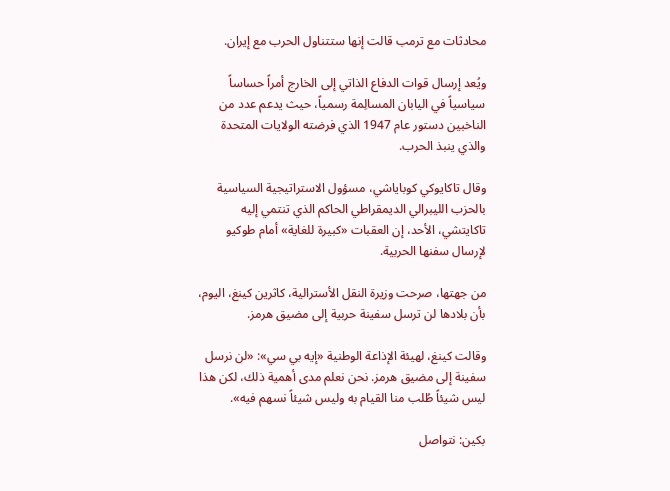محادثات مع ترمب قالت إنها ستتناول الحرب مع إيران.

ويُعد إرسال قوات الدفاع الذاتي إلى الخارج أمراً حساساً سياسياً في اليابان المسالِمة رسمياً، حيث يدعم عدد من الناخبين دستور عام 1947 الذي فرضته الولايات المتحدة والذي ينبذ الحرب.

وقال تاكايوكي كوباياشي، مسؤول الاستراتيجية السياسية بالحزب الليبرالي الديمقراطي الحاكم الذي تنتمي إليه تاكايتشي، الأحد، إن العقبات «كبيرة للغاية» أمام طوكيو لإرسال سفنها الحربية.

من جهتها، صرحت وزيرة النقل الأسترالية، كاثرين كينغ، اليوم، بأن بلادها لن ترسل سفينة حربية إلى مضيق هرمز.

وقالت كينغ، لهيئة الإذاعة الوطنية «إيه بي سي»: «لن نرسل سفينة إلى مضيق هرمز. نحن نعلم مدى أهمية ذلك، لكن هذا ليس شيئاً طُلب منا القيام به وليس شيئاً نسهم فيه».

بكين: نتواصل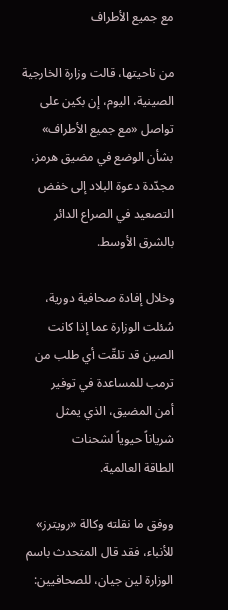مع جميع الأطراف

من ناحيتها، قالت وزارة الخارجية الصينية، اليوم، إن بكين على تواصل «مع جميع الأطراف» بشأن الوضع في مضيق هرمز، مجدّدة دعوة البلاد إلى خفض التصعيد ‌في الصراع ‌الدائر بالشرق ‌الأوسط.

وخلال إفادة صحافية دورية، سُئلت الوزارة عما إذا كانت الصين قد تلقّت أي طلب من ترمب للمساعدة في توفير أمن ‌المضيق، ‌الذي يمثل شرياناً ‌حيوياً لشحنات الطاقة ‌العالمية.

ووفق ما نقلته وكالة «رويترز» للأنباء، فقد قال المتحدث باسم الوزارة لين جيان، للصحافيين: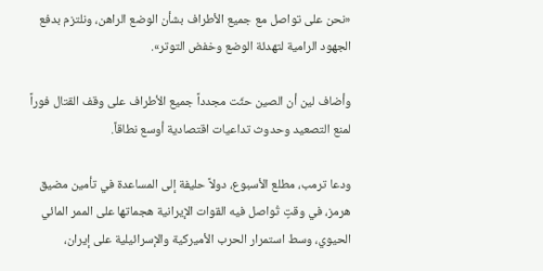«نحن على تواصل مع جميع ‌الأطراف بشأن الوضع الراهن، ونلتزم بدفع الجهود الرامية لتهدئة الوضع وخفض التوتر».

وأضاف لين أن الصين حثّت مجدداً جميع الأطراف على وقف القتال فوراً لمنع التصعيد وحدوث تداعيات اقتصادية أوسع نطاقاً.

ودعا ترمب، مطلع الأسبوع، ‌دولاً حليفة إلى المساعدة في تأمين مضيق هرمز، في وقتٍ تُواصل فيه القوات الإيرانية هجماتها على الممر المائي الحيوي، وسط استمرار الحرب الأميركية والإسرائيلية على إيران،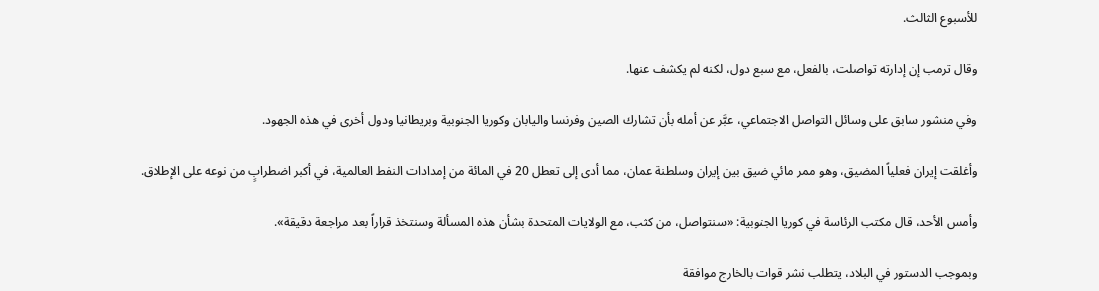للأسبوع الثالث.

وقال ترمب إن إدارته تواصلت، بالفعل، مع سبع دول، لكنه لم يكشف عنها.

وفي منشور سابق على وسائل التواصل الاجتماعي، عبَّر عن أمله بأن تشارك الصين وفرنسا واليابان وكوريا الجنوبية وبريطانيا ودول أخرى في هذه الجهود.

وأغلقت إيران فعلياً المضيق، وهو ممر مائي ضيق بين إيران وسلطنة عمان، مما أدى إلى تعطل 20 في المائة من إمدادات النفط العالمية، في أكبر اضطرابٍ من نوعه على الإطلاق.

وأمس الأحد، قال مكتب الرئاسة في كوريا الجنوبية: «سنتواصل، من كثب، مع الولايات المتحدة بشأن هذه المسألة وسنتخذ قراراً بعد مراجعة دقيقة».

وبموجب الدستور في البلاد، يتطلب نشر قوات بالخارج موافقة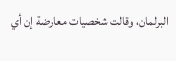البرلمان، وقالت شخصيات معارضة إن أي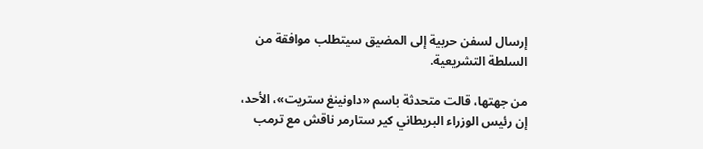إرسال لسفن حربية إلى المضيق سيتطلب موافقة من السلطة التشريعية.

من جهتها، قالت ‌متحدثة باسم «داونينغ ستريت»، الأحد، إن رئيس الوزراء البريطاني كير ستارمر ناقش مع ترمب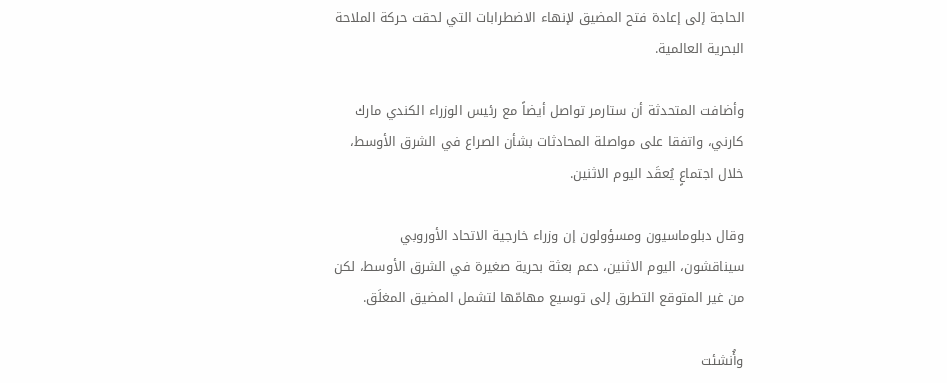الحاجة إلى إعادة فتح المضيق لإنهاء الاضطرابات التي لحقت حركة الملاحة البحرية العالمية.

وأضافت المتحدثة أن ستارمر تواصل أيضاً مع رئيس الوزراء الكندي مارك كارني، واتفقا على مواصلة المحادثات بشأن الصراع في الشرق الأوسط، خلال اجتماعٍ يُعقَد اليوم الاثنين.

وقال دبلوماسيون ومسؤولون إن وزراء خارجية الاتحاد الأوروبي سيناقشون، اليوم الاثنين، دعم بعثة بحرية صغيرة في الشرق الأوسط، لكن من غير المتوقع التطرق إلى توسيع مهامّها لتشمل المضيق المغلَق.

وأُنشئت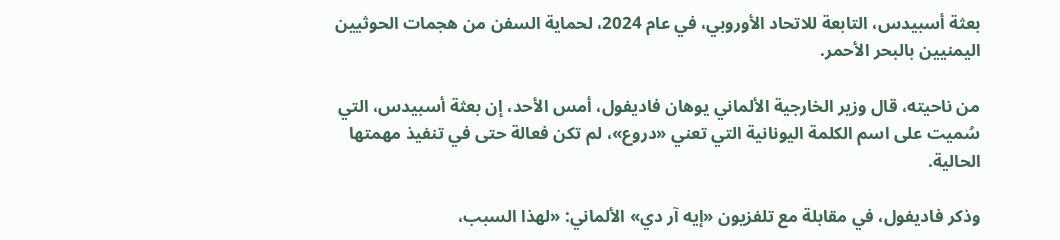بعثة أسبيدس، التابعة للاتحاد الأوروبي، في عام 2024، لحماية السفن من هجمات الحوثيين اليمنيين بالبحر الأحمر.

من ناحيته، قال وزير الخارجية الألماني يوهان فاديفول، أمس الأحد، إن بعثة أسبيدس، التي سُميت على اسم الكلمة اليونانية التي تعني «دروع»، لم تكن فعالة حتى في تنفيذ مهمتها الحالية.

وذكر فاديفول، في مقابلة مع تلفزيون «إيه آر دي» الألماني: «لهذا السبب،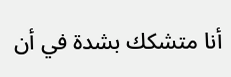أنا متشكك بشدة في أن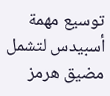توسيع مهمة أسبيدس لتشمل مضيق هرمز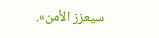سيعزز الأمن».